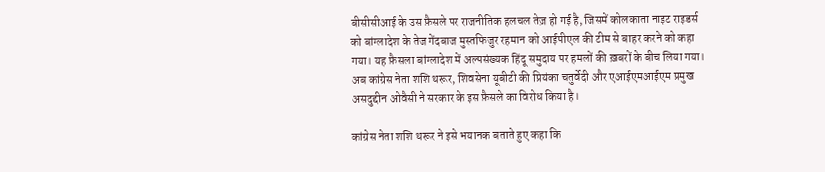बीसीसीआई के उस फ़ैसले पर राजनीतिक हलचल तेज़ हो गई है, जिसमें कोलकाता नाइट राइडर्स को बांग्लादेश के तेज गेंदबाज मुस्तफिजुर रहमान को आईपीएल की टीम से बाहर करने को कहा गया। यह फ़ैसला बांग्लादेश में अल्पसंख्यक हिंदू समुदाय पर हमलों की ख़बरों के बीच लिया गया। अब कांग्रेस नेता शशि थरूर, शिवसेना यूबीटी की प्रियंका चतुर्वेदी और एआईएमआईएम प्रमुख असदुद्दीन ओवैसी ने सरकार के इस फ़ैसले का विरोध किया है।

कांग्रेस नेता शशि थरूर ने इसे भयानक बताते हुए कहा कि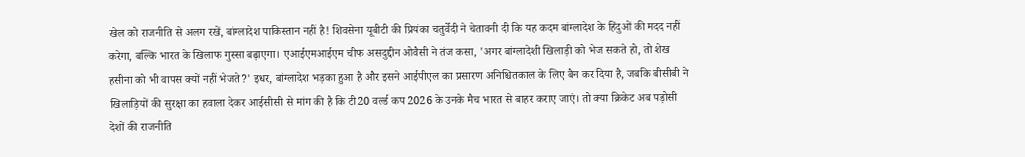खेल को राजनीति से अलग रखें, बांग्लादेश पाकिस्तान नहीं है! शिवसेना यूबीटी की प्रियंका चतुर्वेदी ने चेतावनी दी कि यह कदम बांग्लादेश के हिंदुओं की मदद नहीं करेगा, बल्कि भारत के खिलाफ गुस्सा बढ़ाएगा। एआईएमआईएम चीफ असदुद्दीन ओवैसी ने तंज कसा, 'अगर बांग्लादेशी खिलाड़ी को भेज सकते हो, तो शेख हसीना को भी वापस क्यों नहीं भेजते?' इधर, बांग्लादेश भड़का हुआ है और इसने आईपीएल का प्रसारण अनिश्चितकाल के लिए बैन कर दिया है, जबकि बीसीबी ने खिलाड़ियों की सुरक्षा का हवाला देकर आईसीसी से मांग की है कि टी20 वर्ल्ड कप 2026 के उनके मैच भारत से बाहर कराए जाएं। तो क्या क्रिकेट अब पड़ोसी देशों की राजनीति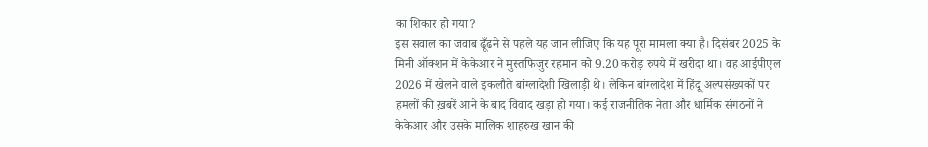का शिकार हो गया?
इस सवाल का जवाब ढूँढने से पहले यह जान लीजिए कि यह पूरा मामला क्या है। दिसंबर 2025 के मिनी ऑक्शन में केकेआर ने मुस्तफिजुर रहमान को 9.20 करोड़ रुपये में खरीदा था। वह आईपीएल 2026 में खेलने वाले इकलौते बांग्लादेशी खिलाड़ी थे। लेकिन बांग्लादेश में हिंदू अल्पसंख्यकों पर हमलों की ख़बरें आने के बाद विवाद खड़ा हो गया। कई राजनीतिक नेता और धार्मिक संगठनों ने केकेआर और उसके मालिक शाहरुख खान की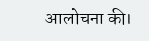आलोचना की।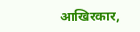आखिरकार,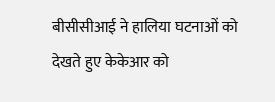बीसीसीआई ने हालिया घटनाओं को देखते हुए केकेआर को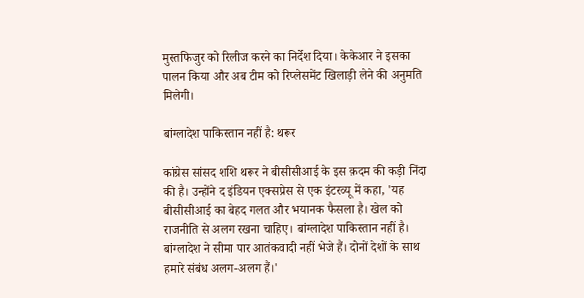मुस्तफिजुर को रिलीज करने का निर्देश दिया। केकेआर ने इसका पालन किया और अब टीम को रिप्लेसमेंट खिलाड़ी लेने की अनुमति मिलेगी।

बांग्लादेश पाकिस्तान नहीं है: थरूर

कांग्रेस सांसद शशि थरूर ने बीसीसीआई के इस क़दम की कड़ी निंदा की है। उन्होंने द इंडियन एक्सप्रेस से एक इंटरव्यू में कहा, 'यह बीसीसीआई का बेहद गलत और भयानक फैसला है। खेल को राजनीति से अलग रखना चाहिए। बांग्लादेश पाकिस्तान नहीं है। बांग्लादेश ने सीमा पार आतंकवादी नहीं भेजे हैं। दोनों देशों के साथ हमारे संबंध अलग-अलग हैं।'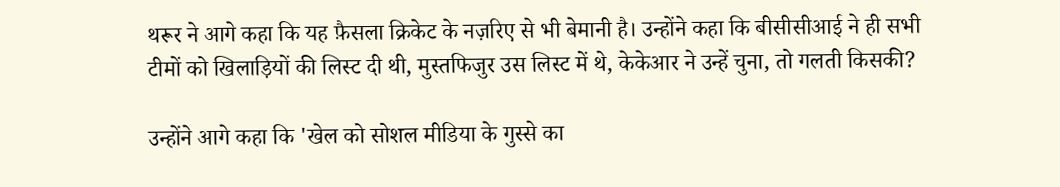थरूर ने आगे कहा कि यह फ़ैसला क्रिकेट के नज़रिए से भी बेमानी है। उन्होंने कहा कि बीसीसीआई ने ही सभी टीमों को खिलाड़ियों की लिस्ट दी थी, मुस्तफिजुर उस लिस्ट में थे, केकेआर ने उन्हें चुना, तो गलती किसकी?

उन्होंने आगे कहा कि 'खेल को सोशल मीडिया के गुस्से का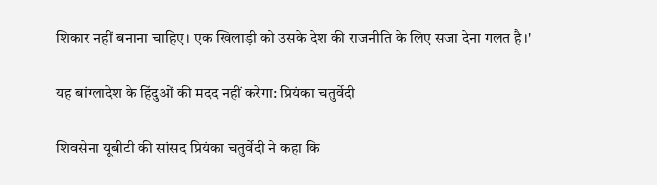शिकार नहीं बनाना चाहिए। एक खिलाड़ी को उसके देश की राजनीति के लिए सजा देना गलत है।'

यह बांग्लादेश के हिंदुओं की मदद नहीं करेगा: प्रियंका चतुर्वेदी

शिवसेना यूबीटी की सांसद प्रियंका चतुर्वेदी ने कहा कि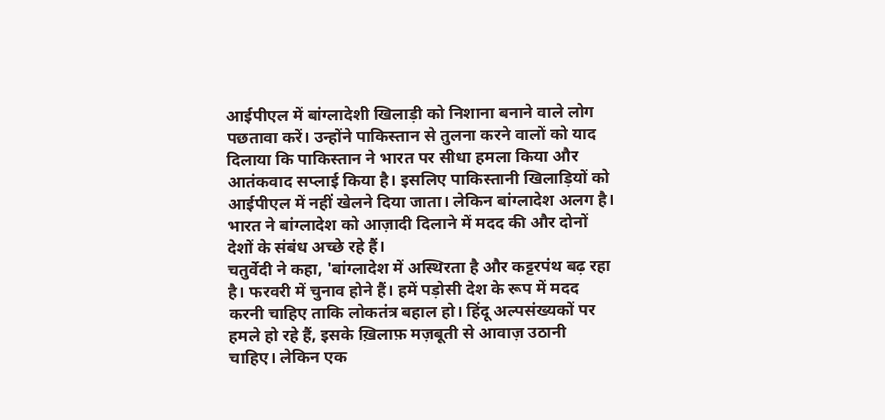आईपीएल में बांग्लादेशी खिलाड़ी को निशाना बनाने वाले लोग पछतावा करें। उन्होंने पाकिस्तान से तुलना करने वालों को याद दिलाया कि पाकिस्तान ने भारत पर सीधा हमला किया और आतंकवाद सप्लाई किया है। इसलिए पाकिस्तानी खिलाड़ियों को आईपीएल में नहीं खेलने दिया जाता। लेकिन बांग्लादेश अलग है। भारत ने बांग्लादेश को आज़ादी दिलाने में मदद की और दोनों देशों के संबंध अच्छे रहे हैं।
चतुर्वेदी ने कहा, 'बांग्लादेश में अस्थिरता है और कट्टरपंथ बढ़ रहा है। फरवरी में चुनाव होने हैं। हमें पड़ोसी देश के रूप में मदद करनी चाहिए ताकि लोकतंत्र बहाल हो। हिंदू अल्पसंख्यकों पर हमले हो रहे हैं, इसके ख़िलाफ़ मज़बूती से आवाज़ उठानी चाहिए। लेकिन एक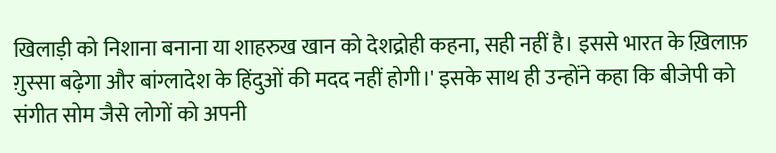खिलाड़ी को निशाना बनाना या शाहरुख खान को देशद्रोही कहना, सही नहीं है। इससे भारत के ख़िलाफ़ ग़ुस्सा बढ़ेगा और बांग्लादेश के हिंदुओं की मदद नहीं होगी।' इसके साथ ही उन्होंने कहा कि बीजेपी को संगीत सोम जैसे लोगों को अपनी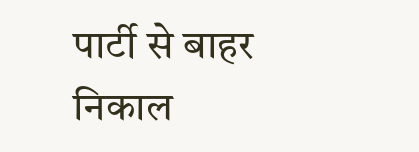पार्टी से बाहर निकाल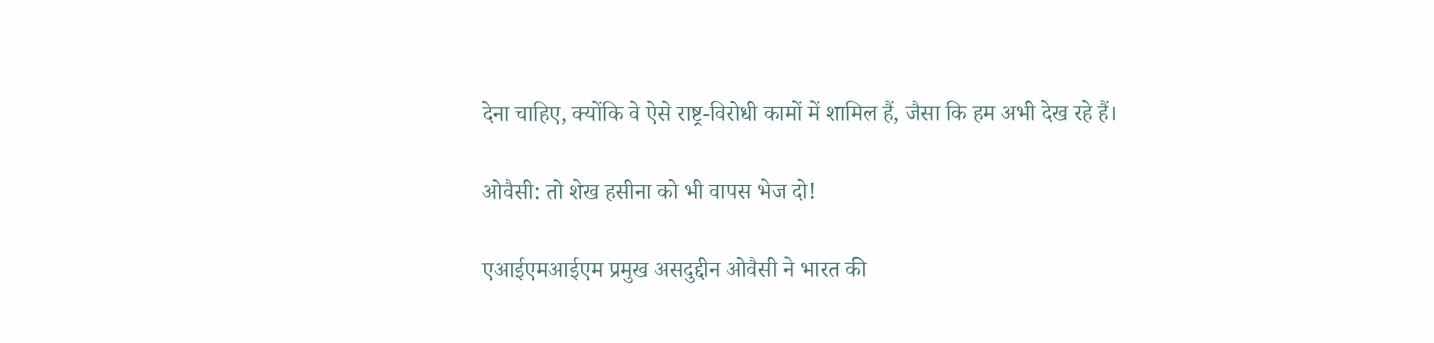देना चाहिए, क्योंकि वे ऐसे राष्ट्र-विरोधी कामों में शामिल हैं, जैसा कि हम अभी देख रहे हैं।

ओवैसी: तो शेख हसीना को भी वापस भेज दो!

एआईएमआईएम प्रमुख असदुद्दीन ओवैसी ने भारत की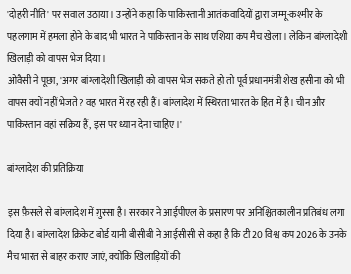'दोहरी नीति' पर सवाल उठाया। उन्होंने कहा कि पाकिस्तानी आतंकवादियों द्वारा जम्मू-कश्मीर के पहलगाम में हमला होने के बाद भी भारत ने पाकिस्तान के साथ एशिया कप मैच खेला। लेकिन बांग्लादेशी खिलाड़ी को वापस भेज दिया।
ओवैसी ने पूछा, 'अगर बांग्लादेशी खिलाड़ी को वापस भेज सकते हो तो पूर्व प्रधानमंत्री शेख हसीना को भी वापस क्यों नहीं भेजते? वह भारत में रह रही हैं। बांग्लादेश में स्थिरता भारत के हित में है। चीन और पाकिस्तान वहां सक्रिय हैं, इस पर ध्यान देना चाहिए।'

बांग्लादेश की प्रतिक्रिया

इस फ़ैसले से बांग्लादेश में ग़ुस्सा है। सरकार ने आईपीएल के प्रसारण पर अनिश्चितकालीन प्रतिबंध लगा दिया है। बांग्लादेश क्रिकेट बोर्ड यानी बीसीबी ने आईसीसी से कहा है कि टी20 विश्व कप 2026 के उनके मैच भारत से बाहर कराए जाएं, क्योंकि खिलाड़ियों की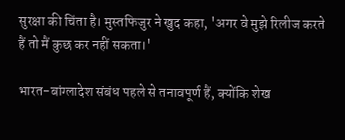सुरक्षा की चिंता है। मुस्तफिजुर ने खुद कहा, 'अगर वे मुझे रिलीज करते हैं तो मैं कुछ कर नहीं सकता।'

भारत-बांग्लादेश संबंध पहले से तनावपूर्ण हैं, क्योंकि शेख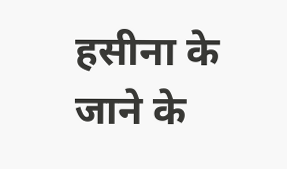हसीना के जाने के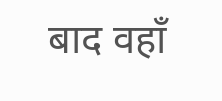बाद वहाँ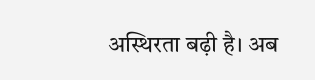अस्थिरता बढ़ी है। अब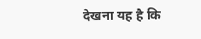देखना यह है कि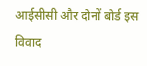आईसीसी और दोनों बोर्ड इस विवाद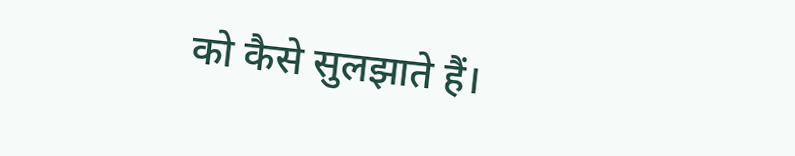को कैसे सुलझाते हैं।